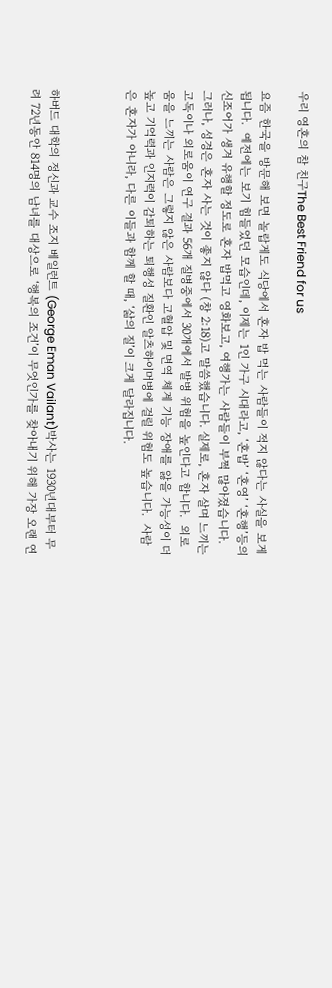우리 영혼의 참 친구The Best Friend for us

요즘 한국을 방문해 보면 놀랍게도 식당에서 혼자 밥 먹는 사람들이 적지 않다는 사실을 보게 됩니다.  예전에는 보기 힘들었던 모습인데, 이제는 1인 가구 시대라고, ‘혼밥’ ‘혼영’ ‘혼행’등의 신조어가 생겨 유행할 정도로 혼자 밥먹고 영화보고, 여행가는 사람들이 부쩍 많아졌습니다. 그러나, 성경은 혼자 사는 것이 좋지 않다 (창 2:18)고 말씀했습니다. 실제로, 혼자 살며 느끼는 고독이나 외로움이 연구 결과 56개 질병중에서 30개에서 발병 위험을 높인다고 합니다.  외로움을 느끼는 사람은 그렇지 않은 사람보다 고혈압 및 면역 체계 기능 장애를 앓을 가능성이 더 높고 기억력과 인지력이 감퇴하는 퇴행성 질환인 알츠하이머병에 걸릴 위험도 높습니다.  사람은 혼자가 아니라, 다른 이들과 함께 할 때, ‘삶의 질’이 크게 달라집니다.



하버드 대학의 정신과 교수 조지 베일런트 (George Eman Vailant)박사는 1930년대부터 무려 72년동안 814명의 남녀를 대상으로 ‘행복의 조건’이 무엇인가를 찾아내기 위해 가장 오랜 연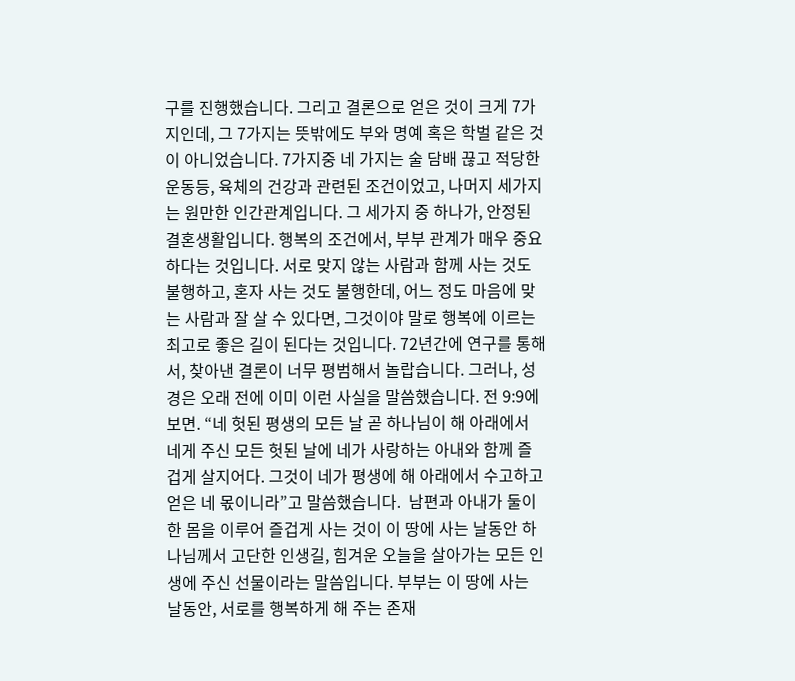구를 진행했습니다. 그리고 결론으로 얻은 것이 크게 7가지인데, 그 7가지는 뜻밖에도 부와 명예 혹은 학벌 같은 것이 아니었습니다. 7가지중 네 가지는 술 담배 끊고 적당한 운동등, 육체의 건강과 관련된 조건이었고, 나머지 세가지는 원만한 인간관계입니다. 그 세가지 중 하나가, 안정된 결혼생활입니다. 행복의 조건에서, 부부 관계가 매우 중요하다는 것입니다. 서로 맞지 않는 사람과 함께 사는 것도 불행하고, 혼자 사는 것도 불행한데, 어느 정도 마음에 맞는 사람과 잘 살 수 있다면, 그것이야 말로 행복에 이르는 최고로 좋은 길이 된다는 것입니다. 72년간에 연구를 통해서, 찾아낸 결론이 너무 평범해서 놀랍습니다. 그러나, 성경은 오래 전에 이미 이런 사실을 말씀했습니다. 전 9:9에 보면. “네 헛된 평생의 모든 날 곧 하나님이 해 아래에서 네게 주신 모든 헛된 날에 네가 사랑하는 아내와 함께 즐겁게 살지어다. 그것이 네가 평생에 해 아래에서 수고하고 얻은 네 몫이니라”고 말씀했습니다.  남편과 아내가 둘이 한 몸을 이루어 즐겁게 사는 것이 이 땅에 사는 날동안 하나님께서 고단한 인생길, 힘겨운 오늘을 살아가는 모든 인생에 주신 선물이라는 말씀입니다. 부부는 이 땅에 사는 날동안, 서로를 행복하게 해 주는 존재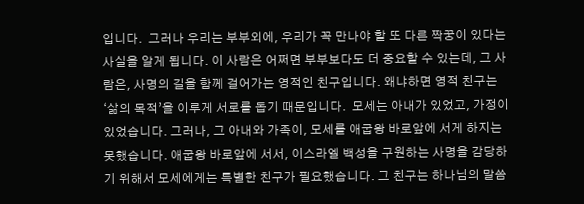입니다.  그러나 우리는 부부외에, 우리가 꼭 만나야 할 또 다른 짝꿍이 있다는 사실을 알게 됩니다. 이 사람은 어쩌면 부부보다도 더 중요할 수 있는데, 그 사람은, 사명의 길을 함께 걸어가는 영적인 친구입니다. 왜냐하면 영적 친구는 ‘삶의 목적’을 이루게 서로를 돕기 때문입니다.  모세는 아내가 있었고, 가정이 있었습니다. 그러나, 그 아내와 가족이, 모세를 애굽왕 바로앞에 서게 하지는 못했습니다. 애굽왕 바로앞에 서서, 이스라엘 백성을 구원하는 사명을 감당하기 위해서 모세에게는 특별한 친구가 필요했습니다. 그 친구는 하나님의 말씀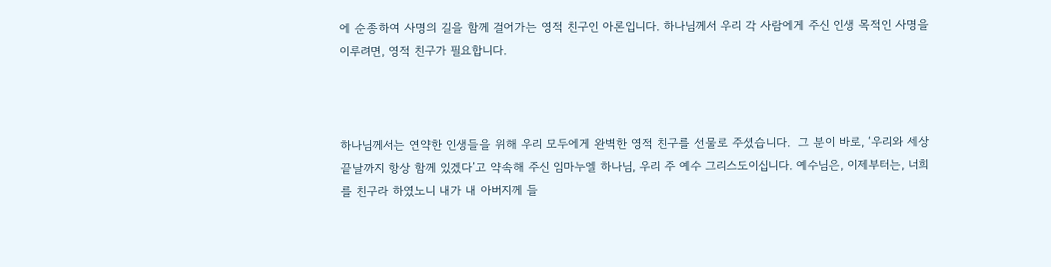에 순종하여 사명의 길을 함께 걸어가는 영적 친구인 아론입니다. 하나님께서 우리 각 사람에게 주신 인생 목적인 사명을 이루려면, 영적 친구가 필요합니다.



하나님께서는 연약한 인생들을 위해 우리 모두에게 완벽한 영적 친구를 선물로 주셨습니다.  그 분이 바로, ‘우리와 세상 끝날까지 항상 함께 있겠다’고 약속해 주신 임마누엘 하나님, 우리 주 예수 그리스도이십니다. 예수님은, 이제부터는, 너희를 친구라 하였노니 내가 내 아버지께 들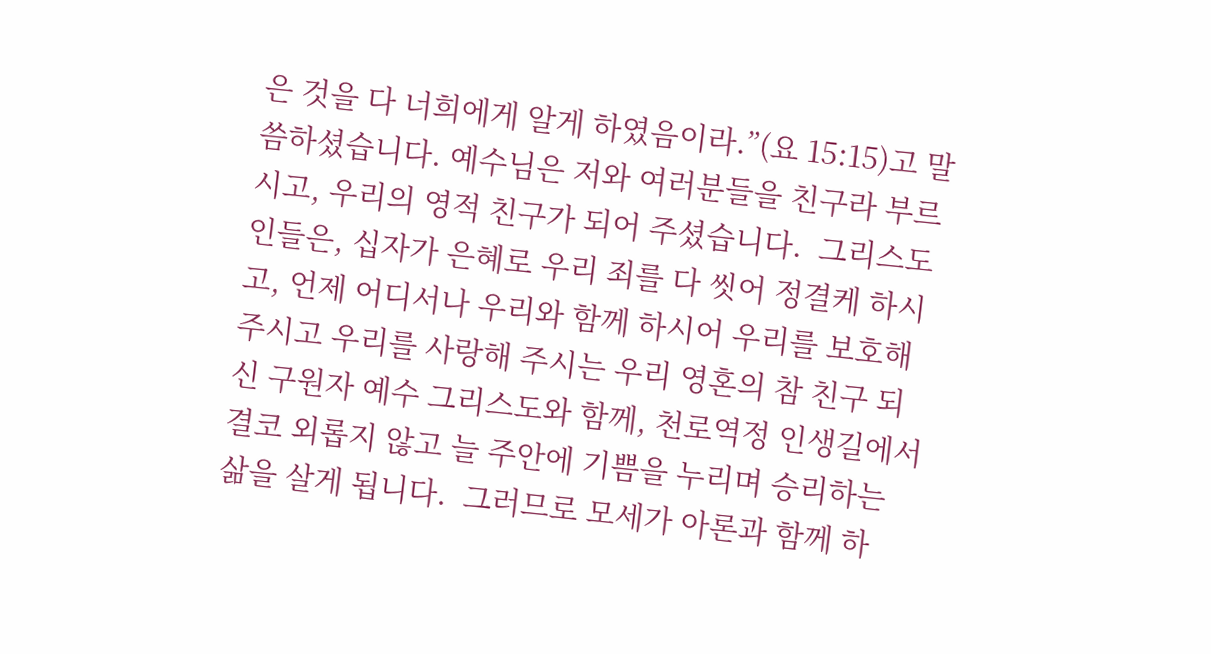은 것을 다 너희에게 알게 하였음이라.”(요 15:15)고 말씀하셨습니다. 예수님은 저와 여러분들을 친구라 부르시고, 우리의 영적 친구가 되어 주셨습니다.  그리스도인들은, 십자가 은혜로 우리 죄를 다 씻어 정결케 하시고, 언제 어디서나 우리와 함께 하시어 우리를 보호해 주시고 우리를 사랑해 주시는 우리 영혼의 참 친구 되신 구원자 예수 그리스도와 함께, 천로역정 인생길에서 결코 외롭지 않고 늘 주안에 기쁨을 누리며 승리하는 삶을 살게 됩니다.  그러므로 모세가 아론과 함께 하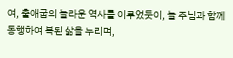여, 출애굽의 놀라운 역사를 이루었듯이, 늘 주님과 함께 동행하여 복된 삶을 누리며,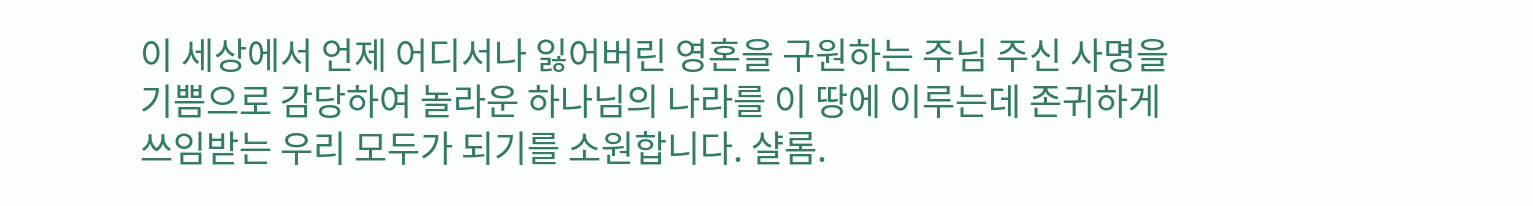이 세상에서 언제 어디서나 잃어버린 영혼을 구원하는 주님 주신 사명을 기쁨으로 감당하여 놀라운 하나님의 나라를 이 땅에 이루는데 존귀하게 쓰임받는 우리 모두가 되기를 소원합니다. 샬롬.